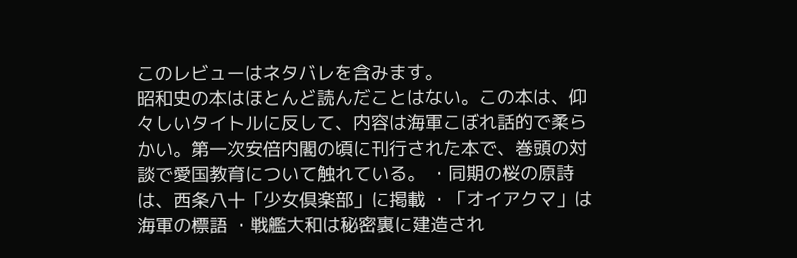このレビューはネタバレを含みます。
昭和史の本はほとんど読んだことはない。この本は、仰々しいタイトルに反して、内容は海軍こぼれ話的で柔らかい。第一次安倍内閣の頃に刊行された本で、巻頭の対談で愛国教育について触れている。 ・同期の桜の原詩は、西条八十「少女倶楽部」に掲載 ・「オイアクマ」は海軍の標語 ・戦艦大和は秘密裏に建造され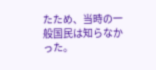たため、当時の一般国民は知らなかった。